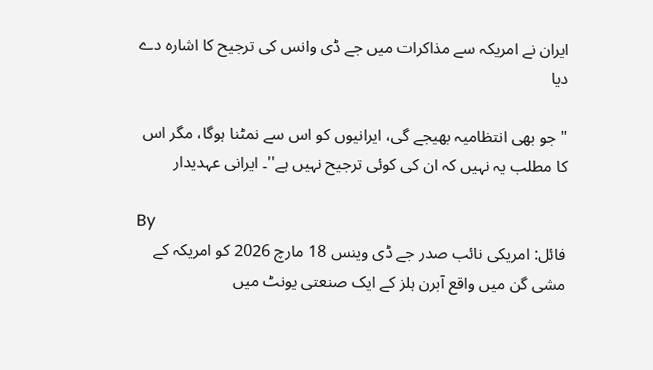ایران نے امریکہ سے مذاکرات میں جے ڈی وانس کی ترجیح کا اشارہ دے دیا

"جو بھی انتظامیہ بھیجے گی، ایرانیوں کو اس سے نمٹنا ہوگا، مگر اس کا مطلب یہ نہیں کہ ان کی کوئی ترجیح نہیں ہے''۔ ایرانی عہدیدار

By
فائل: امریکی نائب صدر جے ڈی وینس 18 مارچ 2026 کو امریکہ کے مشی گن میں واقع آبرن ہلز کے ایک صنعتی یونٹ میں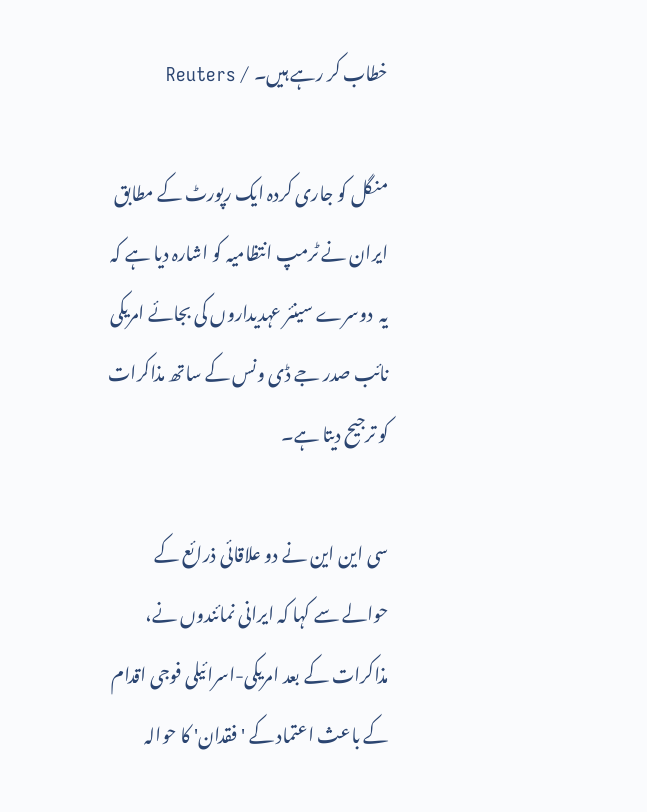خطاب کر رہے ہیں۔ / Reuters

منگل کو جاری کردہ ایک رپورٹ کے مطابق ایران نے ٹرمپ انتظامیہ کو اشارہ دیا ہے کہ یہ  دوسرے سینئر عہدیداروں کی بجائے امریکی نائب صدر جے ڈی ونس کے ساتھ مذاکرات کو ترجیح دیتا ہے۔

سی این این نے دو علاقائی ذرائع کے حوالے سے کہا کہ ایرانی نمائندوں نے،  مذاکرات کے بعد امریکی-اسرائیلی فوجی اقدام کے باعث اعتماد کے 'فقدان' کا حوالہ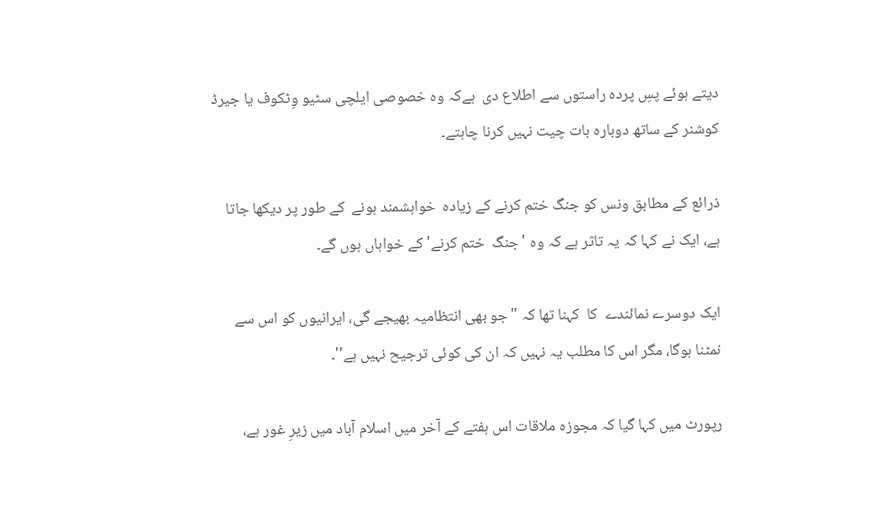دیتے ہوئے پسِ پردہ راستوں سے اطلاع دی  ہےکہ وہ خصوصی ایلچی سٹیو وِٹکوف یا جیرڈ کوشنر کے ساتھ دوبارہ بات چیت نہیں کرنا چاہتے۔

ذرائع کے مطابق ونس کو جنگ ختم کرنے کے زیادہ  خواہشمند ہونے  کے طور پر دیکھا جاتا ہے، ایک نے کہا کہ یہ تاثر ہے کہ وہ 'جنگ  ختم کرنے' کے خواہاں ہوں گے۔

ایک دوسرے نمائندے  کا  کہنا تھا کہ "جو بھی انتظامیہ بھیجے گی، ایرانیوں کو اس سے نمٹنا ہوگا، مگر اس کا مطلب یہ نہیں کہ ان کی کوئی ترجیح نہیں ہے''۔

رپورٹ میں کہا گیا کہ مجوزہ ملاقات اس ہفتے کے آخر میں اسلام آباد میں زیرِ غور ہے،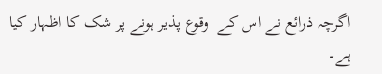اگرچہ ذرائع نے اس کے  وقوع پذیر ہونے پر شک کا اظہار کیا ہے۔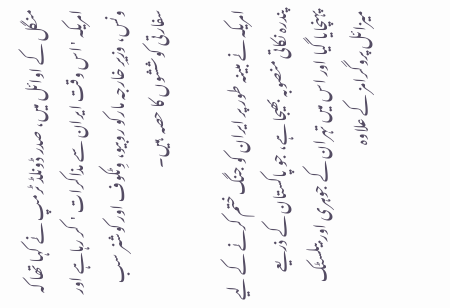منگل کے اوائل میں، صدر ڈونلڈ ٹرمپ نے کہا تھا کہ امریکہ 'اس وقت ایران سے مذاکرات '  کر رہاہے اور ونس، وزیرِ خارجہ مارکو روبیو، وِٹکوف اور کوشنر سب سفارتی کوششوں کا حصہ  ہیں۔

امریکہ نے مبینہ طور پر ایران کو جنگ ختم کرنے کے لیے پندرہ نکاتی منصوبہ بھیجا ہے، جو پاکستان کے ذریعے پہنچایا گیا اور اس میں تہران کے جوہری اور بیلسٹک میزائل پروگرامز کے علاوہ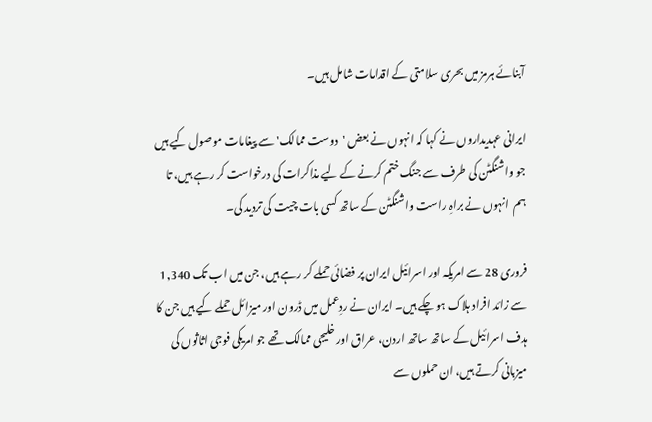آبنائے ہرمز میں بحری سلامتی کے اقدامات شامل ہیں۔

ایرانی عہدیداروں نے کہا کہ انہوں نے بعض 'دوست ممالک' سے پیغامات موصول کیے ہیں جو واشنگٹن کی طرف سے جنگ ختم کرنے کے لیے مذاکرات کی درخواست کر رہے ہیں، تا ہم  انہوں نے براہِ راست واشنگٹن کے ساتھ کسی بات چیت کی تردید کی۔

فروری 28 سے امریکہ اور اسرائیل ایران پر فضائی حملے کر رہے ہیں، جن میں اب تک 1,340 سے زائد افراد ہلاک ہو چکے ہیں۔ ایران نے ردِعمل میں ڈرون اور میزائل حملے کیے ہیں جن کا ہدف اسرائیل کے ساتھ ساتھ اردن، عراق اور خلیجی ممالک تھے جو امریکی فوجی اثاثوں کی میزبانی کرتے ہیں، ان حملوں سے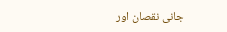جانی نقصان اور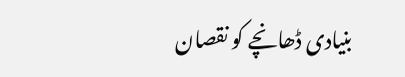بنیادی ڈھانچے کو نقصان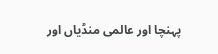پہنچا اور عالمی منڈیاں اور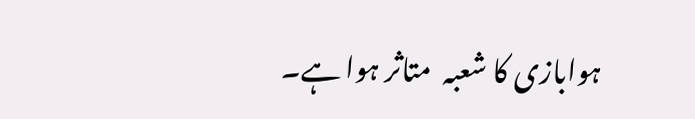ہوابازی کا شعبہ  متاثر ہوا ہے۔